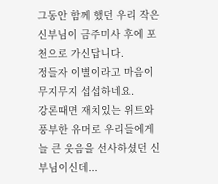그동안 함께 했던 우리 작은 신부님이 금주미사 후에 포천으로 가신답니다.
정들자 이별이라고 마음이 무지무지 섭섭하네요.
강론때면 재치있는 위트와 풍부한 유머로 우리들에게 늘 큰 웃음을 선사하셨던 신부님이신데...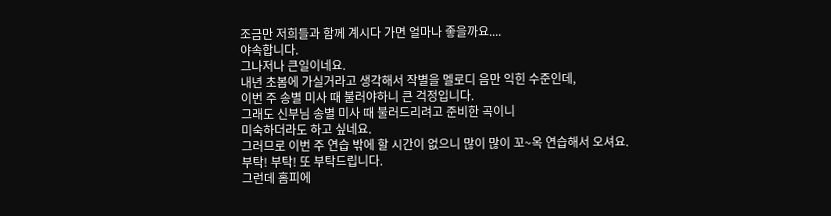조금만 저희들과 함께 계시다 가면 얼마나 좋을까요....
야속합니다.
그나저나 큰일이네요.
내년 초봄에 가실거라고 생각해서 작별을 멜로디 음만 익힌 수준인데,
이번 주 송별 미사 때 불러야하니 큰 걱정입니다.
그래도 신부님 송별 미사 때 불러드리려고 준비한 곡이니
미숙하더라도 하고 싶네요.
그러므로 이번 주 연습 밖에 할 시간이 없으니 많이 많이 꼬~옥 연습해서 오셔요.
부탁! 부탁! 또 부탁드립니다.
그런데 홈피에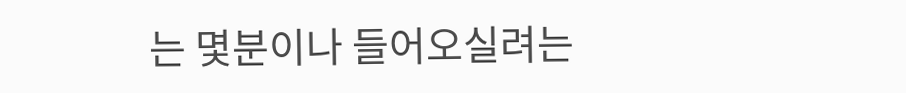는 몇분이나 들어오실려는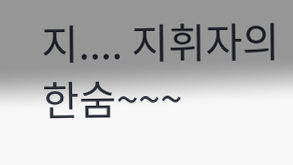지.... 지휘자의 한숨~~~